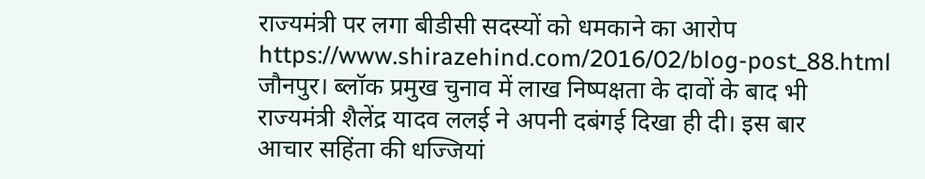राज्यमंत्री पर लगा बीडीसी सदस्यों को धमकाने का आरोप
https://www.shirazehind.com/2016/02/blog-post_88.html
जौनपुर। ब्लॉक प्रमुख चुनाव में लाख निष्पक्षता के दावों के बाद भी
राज्यमंत्री शैलेंद्र यादव ललई ने अपनी दबंगई दिखा ही दी। इस बार
आचार सहिंता की धज्जियां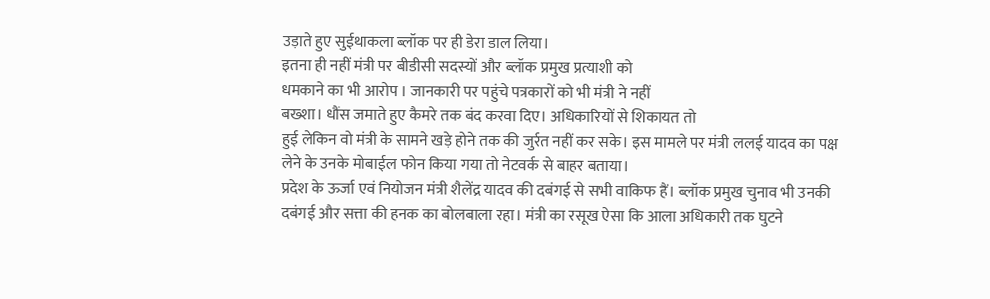उड़ाते हुए सुईथाकला ब्लॉक पर ही डेरा डाल लिया।
इतना ही नहीं मंत्री पर बीडीसी सदस्यों और ब्लॉक प्रमुख प्रत्याशी को
धमकाने का भी आरोप । जानकारी पर पहुंचे पत्रकारों को भी मंत्री ने नहीं
बख्शा। धौंस जमाते हुए कैमरे तक बंद करवा दिए। अधिकारियों से शिकायत तो
हुई लेकिन वो मंत्री के सामने खड़े होने तक की जुर्रत नहीं कर सके। इस मामले पर मंत्री ललई यादव का पक्ष लेने के उनके मोबाईल फोन किया गया तो नेटवर्क से बाहर बताया।
प्रदेश के ऊर्जा एवं नियोजन मंत्री शैलेंद्र यादव की दबंगई से सभी वाकिफ हैं। ब्लॉक प्रमुख चुनाव भी उनकी दबंगई और सत्ता की हनक का बोलबाला रहा। मंत्री का रसूख ऐसा कि आला अधिकारी तक घुटने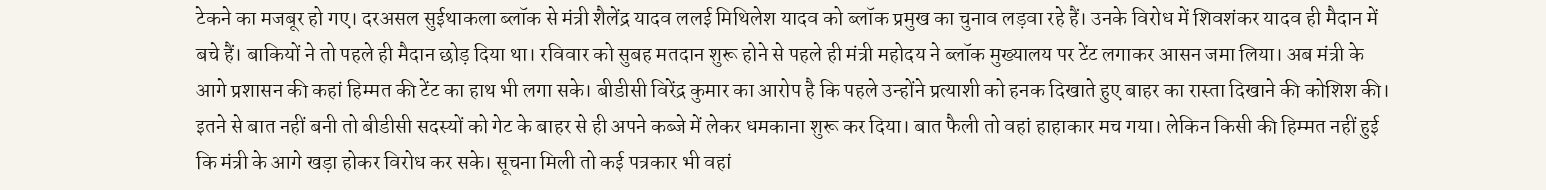टेकने का मजबूर हो गए। दरअसल सुईथाकला ब्लॉक से मंत्री शैलेंद्र यादव ललई मिथिलेश यादव को ब्लॉक प्रमुख का चुनाव लड़वा रहे हैं। उनके विरोध में शिवशंकर यादव ही मैदान में बचे हैं। बाकियों ने तो पहले ही मैदान छोड़ दिया था। रविवार को सुबह मतदान शुरू होने से पहले ही मंत्री महोदय ने ब्लॉक मुख्यालय पर टेंट लगाकर आसन जमा लिया। अब मंत्री के आगे प्रशासन की कहां हिम्मत की टेंट का हाथ भी लगा सके। बीडीसी विरेंद्र कुमार का आरोप है कि पहले उन्होंने प्रत्याशी को हनक दिखाते हुए बाहर का रास्ता दिखाने की कोशिश की। इतने से बात नहीं बनी तो बीडीसी सदस्यों को गेट के बाहर से ही अपने कब्जे में लेकर धमकाना शुरू कर दिया। बात फैली तो वहां हाहाकार मच गया। लेकिन किसी की हिम्मत नहीं हुई कि मंत्री के आगे खड़ा होकर विरोध कर सके। सूचना मिली तो कई पत्रकार भी वहां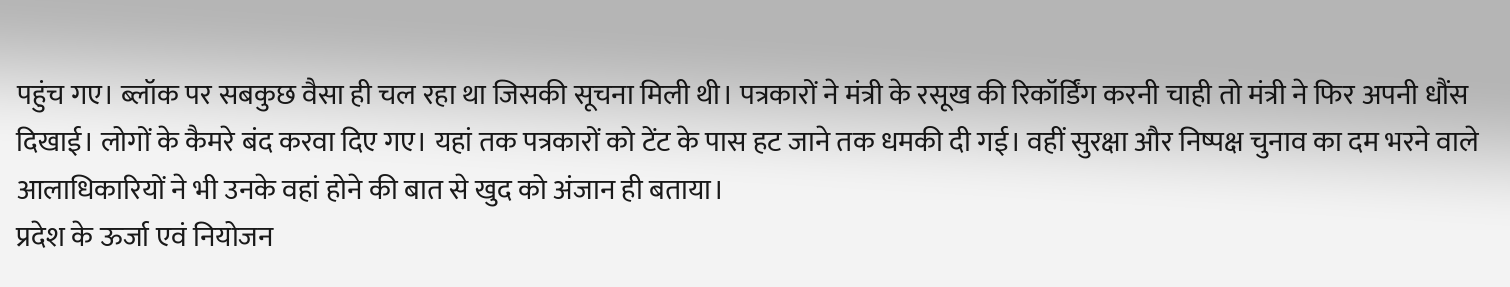पहुंच गए। ब्लॉक पर सबकुछ वैसा ही चल रहा था जिसकी सूचना मिली थी। पत्रकारों ने मंत्री के रसूख की रिकॉर्डिंग करनी चाही तो मंत्री ने फिर अपनी धौंस दिखाई। लोगों के कैमरे बंद करवा दिए गए। यहां तक पत्रकारों को टेंट के पास हट जाने तक धमकी दी गई। वहीं सुरक्षा और निष्पक्ष चुनाव का दम भरने वाले आलाधिकारियों ने भी उनके वहां होने की बात से खुद को अंजान ही बताया।
प्रदेश के ऊर्जा एवं नियोजन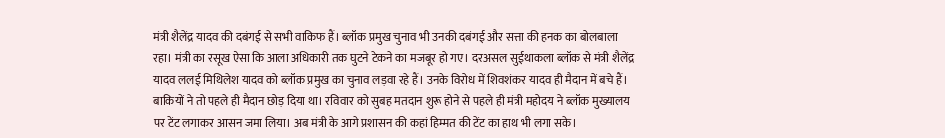मंत्री शैलेंद्र यादव की दबंगई से सभी वाकिफ हैं। ब्लॉक प्रमुख चुनाव भी उनकी दबंगई और सत्ता की हनक का बोलबाला रहा। मंत्री का रसूख ऐसा कि आला अधिकारी तक घुटने टेकने का मजबूर हो गए। दरअसल सुईथाकला ब्लॉक से मंत्री शैलेंद्र यादव ललई मिथिलेश यादव को ब्लॉक प्रमुख का चुनाव लड़वा रहे हैं। उनके विरोध में शिवशंकर यादव ही मैदान में बचे हैं। बाकियों ने तो पहले ही मैदान छोड़ दिया था। रविवार को सुबह मतदान शुरू होने से पहले ही मंत्री महोदय ने ब्लॉक मुख्यालय पर टेंट लगाकर आसन जमा लिया। अब मंत्री के आगे प्रशासन की कहां हिम्मत की टेंट का हाथ भी लगा सके।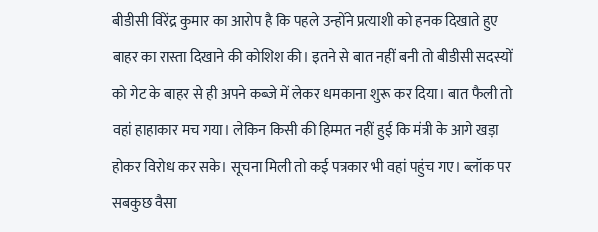बीडीसी विरेंद्र कुमार का आरोप है कि पहले उन्होंने प्रत्याशी को हनक दिखाते हुए बाहर का रास्ता दिखाने की कोशिश की। इतने से बात नहीं बनी तो बीडीसी सदस्यों को गेट के बाहर से ही अपने कब्जे में लेकर धमकाना शुरू कर दिया। बात फैली तो वहां हाहाकार मच गया। लेकिन किसी की हिम्मत नहीं हुई कि मंत्री के आगे खड़ा होकर विरोध कर सके। सूचना मिली तो कई पत्रकार भी वहां पहुंच गए। ब्लॉक पर सबकुछ वैसा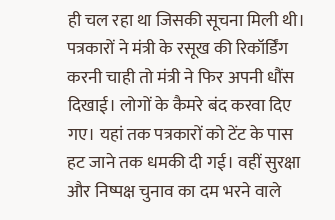ही चल रहा था जिसकी सूचना मिली थी। पत्रकारों ने मंत्री के रसूख की रिकॉर्डिंग करनी चाही तो मंत्री ने फिर अपनी धौंस दिखाई। लोगों के कैमरे बंद करवा दिए गए। यहां तक पत्रकारों को टेंट के पास हट जाने तक धमकी दी गई। वहीं सुरक्षा और निष्पक्ष चुनाव का दम भरने वाले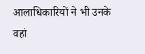आलाधिकारियों ने भी उनके वहां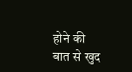होने की बात से खुद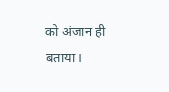को अंजान ही बताया।